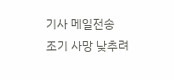기사 메일전송
조기 사망 낮추려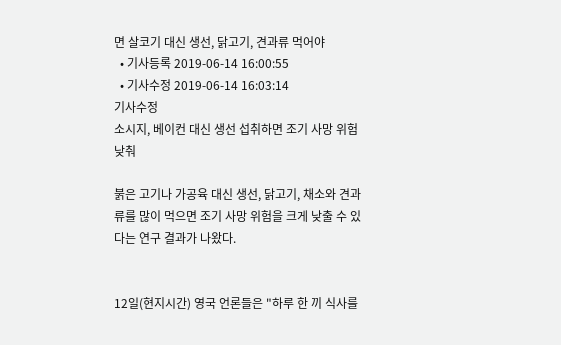면 살코기 대신 생선, 닭고기, 견과류 먹어야
  • 기사등록 2019-06-14 16:00:55
  • 기사수정 2019-06-14 16:03:14
기사수정
소시지, 베이컨 대신 생선 섭취하면 조기 사망 위험 낮춰

붉은 고기나 가공육 대신 생선, 닭고기, 채소와 견과류를 많이 먹으면 조기 사망 위험을 크게 낮출 수 있다는 연구 결과가 나왔다.


12일(현지시간) 영국 언론들은 "하루 한 끼 식사를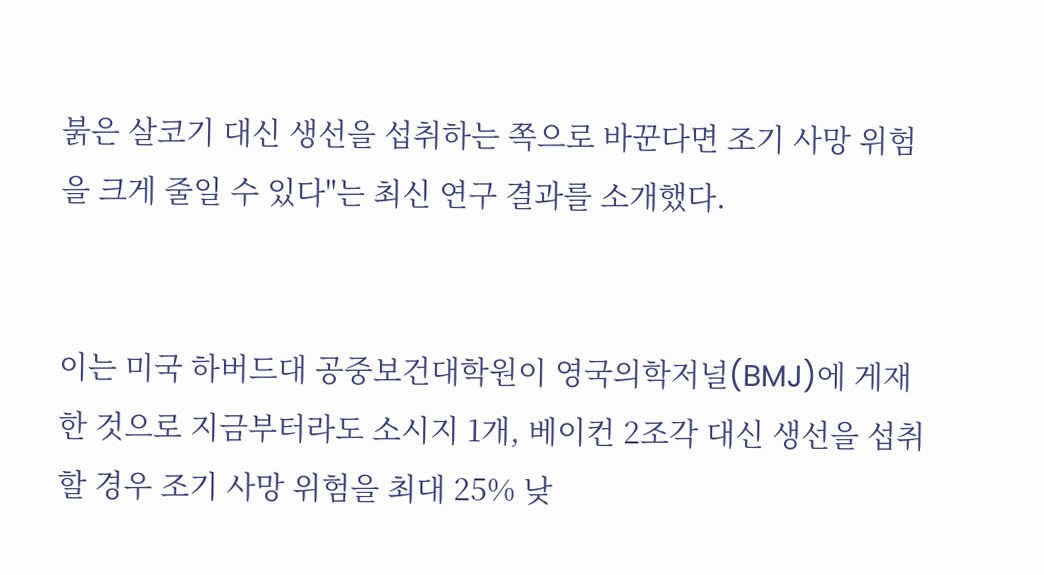붉은 살코기 대신 생선을 섭취하는 쪽으로 바꾼다면 조기 사망 위험을 크게 줄일 수 있다"는 최신 연구 결과를 소개했다.


이는 미국 하버드대 공중보건대학원이 영국의학저널(BMJ)에 게재한 것으로 지금부터라도 소시지 1개, 베이컨 2조각 대신 생선을 섭취할 경우 조기 사망 위험을 최대 25% 낮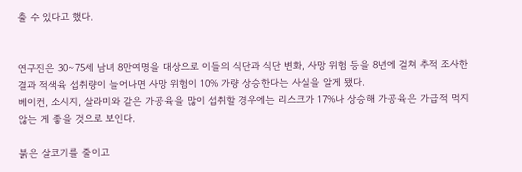출 수 있다고 했다.


연구진은 30∼75세 남녀 8만여명을 대상으로 이들의 식단과 식단 변화, 사망 위험 등을 8년에 걸쳐 추적 조사한 결과 적색육 섭취량이 늘어나면 사망 위험이 10% 가량 상승한다는 사실을 알게 됐다.
베이컨, 소시지, 살라미와 같은 가공육을 많이 섭취할 경우에는 리스크가 17%나 상승해 가공육은 가급적 먹지 않는 게 좋을 것으로 보인다.

붉은 살코기를 줄이고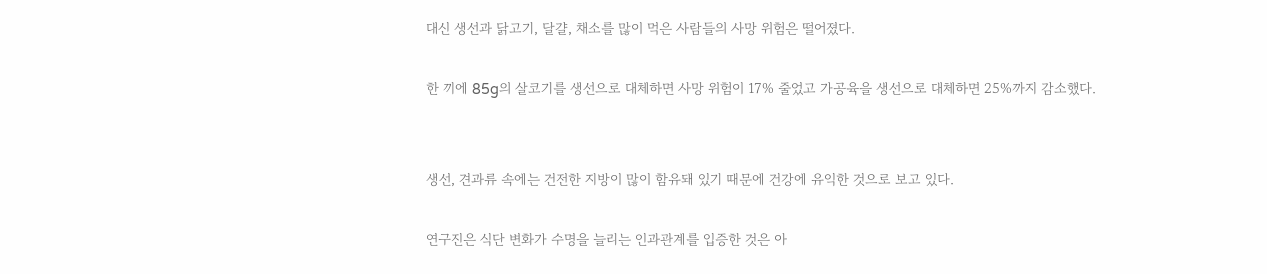대신 생선과 닭고기, 달걀, 채소를 많이 먹은 사람들의 사망 위험은 떨어졌다.

한 끼에 85g의 살코기를 생선으로 대체하면 사망 위험이 17% 줄었고 가공육을 생선으로 대체하면 25%까지 감소했다.


생선, 견과류 속에는 건전한 지방이 많이 함유돼 있기 때문에 건강에 유익한 것으로 보고 있다.

연구진은 식단 변화가 수명을 늘리는 인과관계를 입증한 것은 아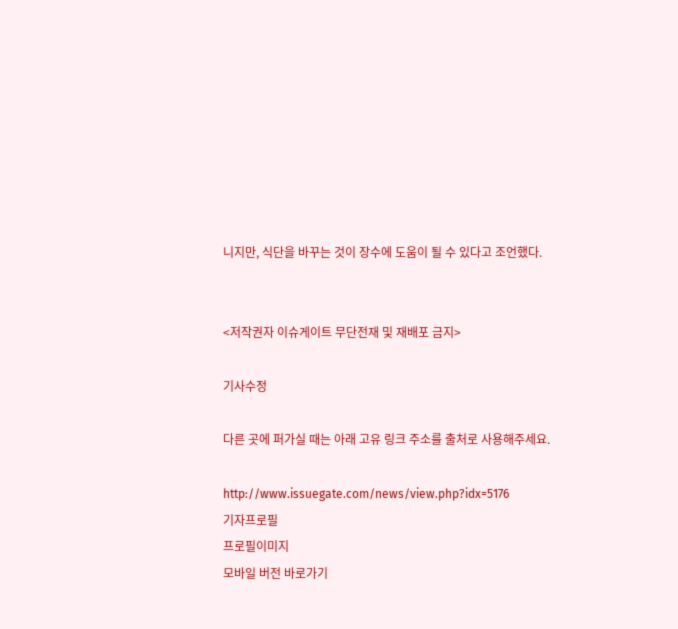니지만, 식단을 바꾸는 것이 장수에 도움이 될 수 있다고 조언했다.


<저작권자 이슈게이트 무단전재 및 재배포 금지>

기사수정

다른 곳에 퍼가실 때는 아래 고유 링크 주소를 출처로 사용해주세요.

http://www.issuegate.com/news/view.php?idx=5176
기자프로필
프로필이미지
모바일 버전 바로가기